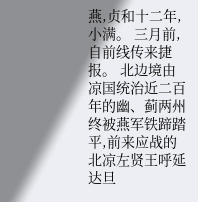燕,贞和十二年,小满。 三月前,自前线传来捷报。 北边境由凉国统治近二百年的幽、蓟两州终被燕军铁蹄踏平,前来应战的北凉左贤王呼延达旦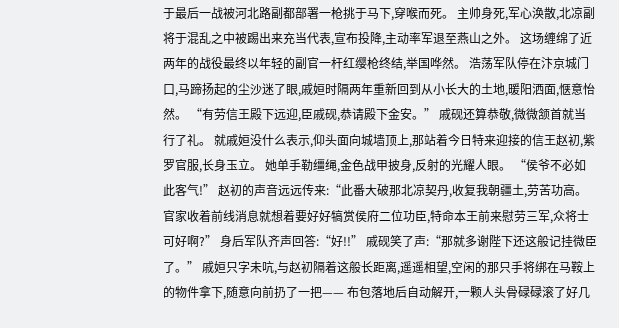于最后一战被河北路副都部署一枪挑于马下,穿喉而死。 主帅身死,军心涣散,北凉副将于混乱之中被踢出来充当代表,宣布投降,主动率军退至燕山之外。 这场缠绵了近两年的战役最终以年轻的副官一杆红缨枪终结,举国哗然。 浩荡军队停在汴京城门口,马蹄扬起的尘沙迷了眼,戚姮时隔两年重新回到从小长大的土地,暖阳洒面,惬意怡然。 “有劳信王殿下远迎,臣戚砚,恭请殿下金安。” 戚砚还算恭敬,微微颔首就当行了礼。 就戚姮没什么表示,仰头面向城墙顶上,那站着今日特来迎接的信王赵初,紫罗官服,长身玉立。 她单手勒缰绳,金色战甲披身,反射的光耀人眼。 “侯爷不必如此客气!” 赵初的声音远远传来:“此番大破那北凉契丹,收复我朝疆土,劳苦功高。官家收着前线消息就想着要好好犒赏侯府二位功臣,特命本王前来慰劳三军,众将士可好啊?” 身后军队齐声回答:“好!!” 戚砚笑了声:“那就多谢陛下还这般记挂微臣了。” 戚姮只字未吭,与赵初隔着这般长距离,遥遥相望,空闲的那只手将绑在马鞍上的物件拿下,随意向前扔了一把—— 布包落地后自动解开,一颗人头骨碌碌滚了好几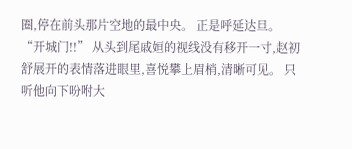圈,停在前头那片空地的最中央。 正是呼延达旦。 “开城门!!” 从头到尾戚姮的视线没有移开一寸,赵初舒展开的表情落进眼里,喜悦攀上眉梢,清晰可见。 只听他向下吩咐大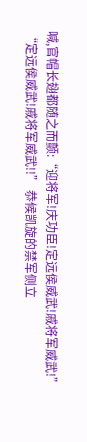喊,官帽长翅都随之而颤:“迎将军!庆功臣!定远侯威武!戚将军威武!” “定远侯威武!戚将军威武!!” 恭候凯旋的禁军侧立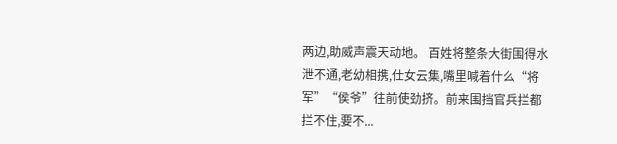两边,助威声震天动地。 百姓将整条大街围得水泄不通,老幼相携,仕女云集,嘴里喊着什么“将军”“侯爷”往前使劲挤。前来围挡官兵拦都拦不住,要不...